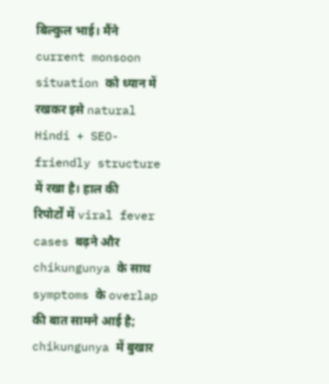बिल्कुल भाई। मैंने current monsoon situation को ध्यान में रखकर इसे natural Hindi + SEO-friendly structure में रखा है। हाल की रिपोर्टों में viral fever cases बढ़ने और chikungunya के साथ symptoms के overlap की बात सामने आई है; chikungunya में बुखार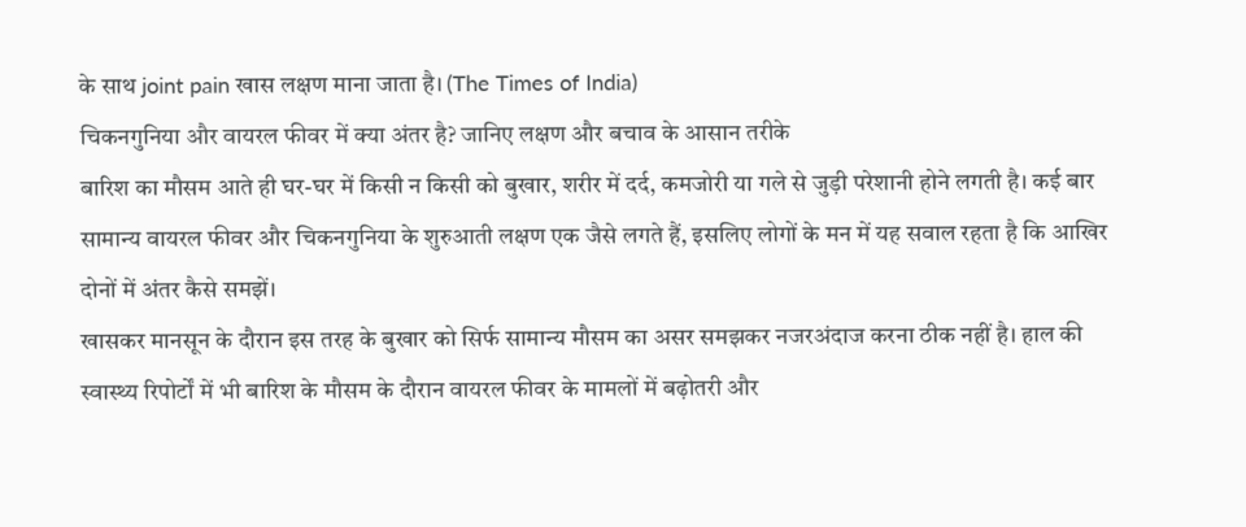के साथ joint pain खास लक्षण माना जाता है। (The Times of India)
चिकनगुनिया और वायरल फीवर में क्या अंतर है? जानिए लक्षण और बचाव के आसान तरीके
बारिश का मौसम आते ही घर-घर में किसी न किसी को बुखार, शरीर में दर्द, कमजोरी या गले से जुड़ी परेशानी होने लगती है। कई बार सामान्य वायरल फीवर और चिकनगुनिया के शुरुआती लक्षण एक जैसे लगते हैं, इसलिए लोगों के मन में यह सवाल रहता है कि आखिर दोनों में अंतर कैसे समझें।
खासकर मानसून के दौरान इस तरह के बुखार को सिर्फ सामान्य मौसम का असर समझकर नजरअंदाज करना ठीक नहीं है। हाल की स्वास्थ्य रिपोर्टों में भी बारिश के मौसम के दौरान वायरल फीवर के मामलों में बढ़ोतरी और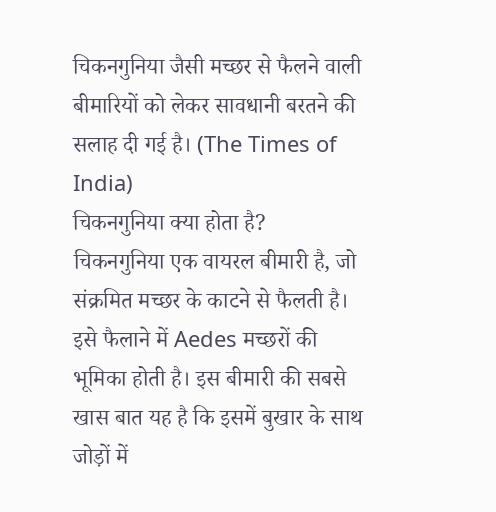चिकनगुनिया जैसी मच्छर से फैलने वाली बीमारियों को लेकर सावधानी बरतने की सलाह दी गई है। (The Times of India)
चिकनगुनिया क्या होता है?
चिकनगुनिया एक वायरल बीमारी है, जो संक्रमित मच्छर के काटने से फैलती है। इसे फैलाने में Aedes मच्छरों की भूमिका होती है। इस बीमारी की सबसे खास बात यह है कि इसमें बुखार के साथ जोड़ों में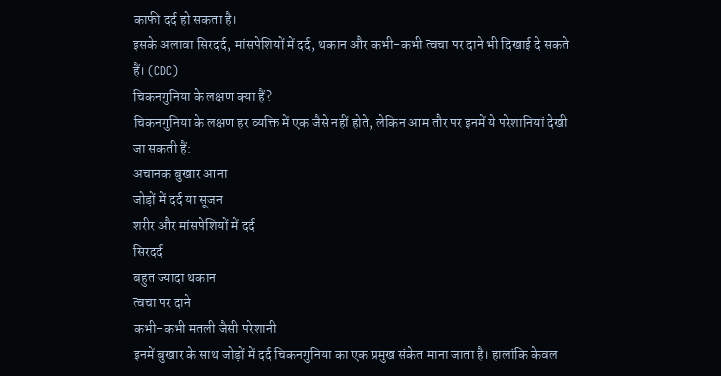काफी दर्द हो सकता है।
इसके अलावा सिरदर्द, मांसपेशियों में दर्द, थकान और कभी-कभी त्वचा पर दाने भी दिखाई दे सकते हैं। (CDC)
चिकनगुनिया के लक्षण क्या हैं?
चिकनगुनिया के लक्षण हर व्यक्ति में एक जैसे नहीं होते, लेकिन आम तौर पर इनमें ये परेशानियां देखी जा सकती हैं:
अचानक बुखार आना
जोड़ों में दर्द या सूजन
शरीर और मांसपेशियों में दर्द
सिरदर्द
बहुत ज्यादा थकान
त्वचा पर दाने
कभी-कभी मतली जैसी परेशानी
इनमें बुखार के साथ जोड़ों में दर्द चिकनगुनिया का एक प्रमुख संकेत माना जाता है। हालांकि केवल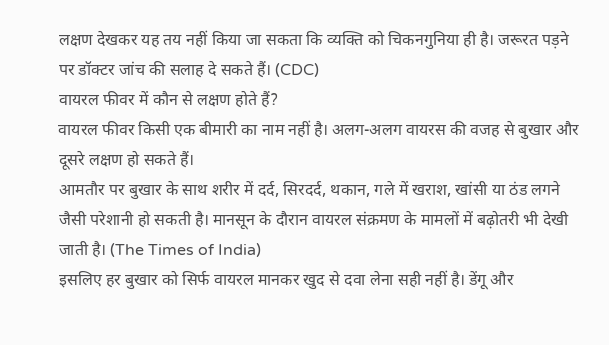लक्षण देखकर यह तय नहीं किया जा सकता कि व्यक्ति को चिकनगुनिया ही है। जरूरत पड़ने पर डॉक्टर जांच की सलाह दे सकते हैं। (CDC)
वायरल फीवर में कौन से लक्षण होते हैं?
वायरल फीवर किसी एक बीमारी का नाम नहीं है। अलग-अलग वायरस की वजह से बुखार और दूसरे लक्षण हो सकते हैं।
आमतौर पर बुखार के साथ शरीर में दर्द, सिरदर्द, थकान, गले में खराश, खांसी या ठंड लगने जैसी परेशानी हो सकती है। मानसून के दौरान वायरल संक्रमण के मामलों में बढ़ोतरी भी देखी जाती है। (The Times of India)
इसलिए हर बुखार को सिर्फ वायरल मानकर खुद से दवा लेना सही नहीं है। डेंगू और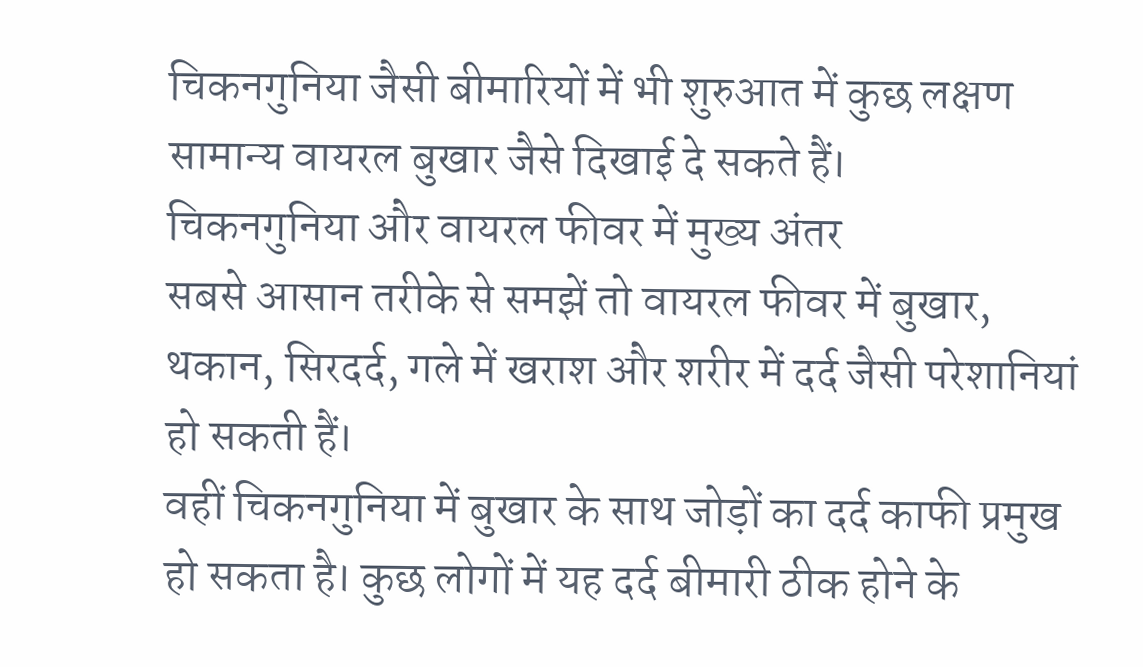चिकनगुनिया जैसी बीमारियों में भी शुरुआत में कुछ लक्षण सामान्य वायरल बुखार जैसे दिखाई दे सकते हैं।
चिकनगुनिया और वायरल फीवर में मुख्य अंतर
सबसे आसान तरीके से समझें तो वायरल फीवर में बुखार, थकान, सिरदर्द, गले में खराश और शरीर में दर्द जैसी परेशानियां हो सकती हैं।
वहीं चिकनगुनिया में बुखार के साथ जोड़ों का दर्द काफी प्रमुख हो सकता है। कुछ लोगों में यह दर्द बीमारी ठीक होने के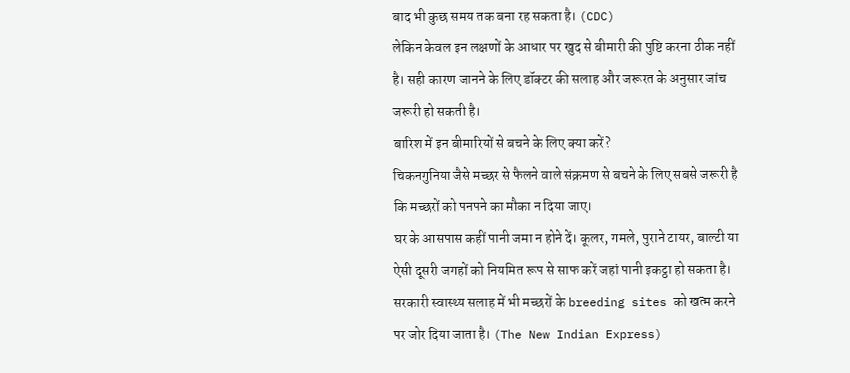बाद भी कुछ समय तक बना रह सकता है। (CDC)
लेकिन केवल इन लक्षणों के आधार पर खुद से बीमारी की पुष्टि करना ठीक नहीं है। सही कारण जानने के लिए डॉक्टर की सलाह और जरूरत के अनुसार जांच जरूरी हो सकती है।
बारिश में इन बीमारियों से बचने के लिए क्या करें?
चिकनगुनिया जैसे मच्छर से फैलने वाले संक्रमण से बचने के लिए सबसे जरूरी है कि मच्छरों को पनपने का मौका न दिया जाए।
घर के आसपास कहीं पानी जमा न होने दें। कूलर, गमले, पुराने टायर, बाल्टी या ऐसी दूसरी जगहों को नियमित रूप से साफ करें जहां पानी इकट्ठा हो सकता है। सरकारी स्वास्थ्य सलाह में भी मच्छरों के breeding sites को खत्म करने पर जोर दिया जाता है। (The New Indian Express)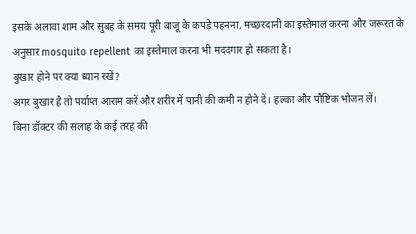इसके अलावा शाम और सुबह के समय पूरी बाजू के कपड़े पहनना, मच्छरदानी का इस्तेमाल करना और जरूरत के अनुसार mosquito repellent का इस्तेमाल करना भी मददगार हो सकता है।
बुखार होने पर क्या ध्यान रखें?
अगर बुखार है तो पर्याप्त आराम करें और शरीर में पानी की कमी न होने दें। हल्का और पौष्टिक भोजन लें।
बिना डॉक्टर की सलाह के कई तरह की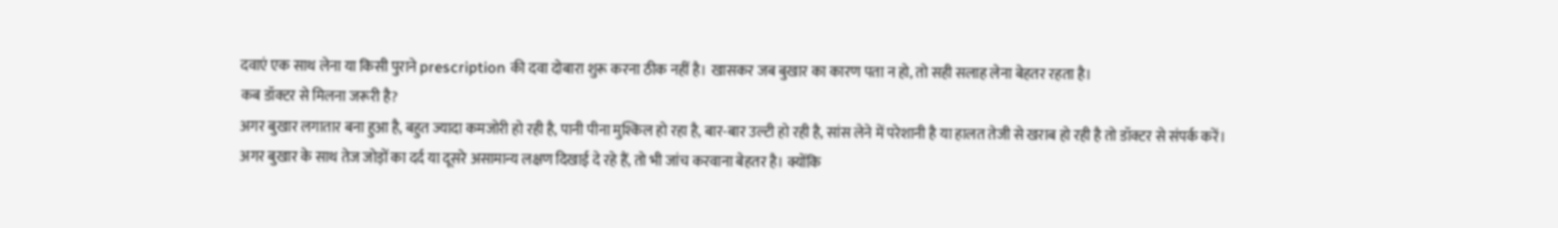दवाएं एक साथ लेना या किसी पुराने prescription की दवा दोबारा शुरू करना ठीक नहीं है। खासकर जब बुखार का कारण पता न हो, तो सही सलाह लेना बेहतर रहता है।
कब डॉक्टर से मिलना जरूरी है?
अगर बुखार लगातार बना हुआ है, बहुत ज्यादा कमजोरी हो रही है, पानी पीना मुश्किल हो रहा है, बार-बार उल्टी हो रही है, सांस लेने में परेशानी है या हालत तेजी से खराब हो रही है तो डॉक्टर से संपर्क करें।
अगर बुखार के साथ तेज जोड़ों का दर्द या दूसरे असामान्य लक्षण दिखाई दे रहे हैं, तो भी जांच करवाना बेहतर है। क्योंकि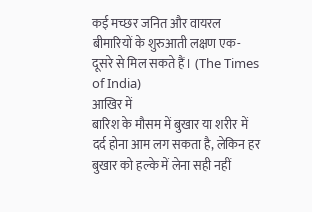कई मच्छर जनित और वायरल बीमारियों के शुरुआती लक्षण एक-दूसरे से मिल सकते हैं। (The Times of India)
आखिर में
बारिश के मौसम में बुखार या शरीर में दर्द होना आम लग सकता है, लेकिन हर बुखार को हल्के में लेना सही नहीं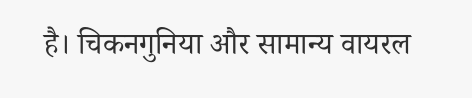है। चिकनगुनिया और सामान्य वायरल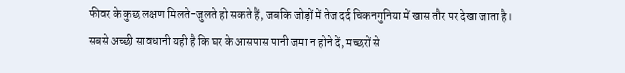फीवर के कुछ लक्षण मिलते-जुलते हो सकते हैं, जबकि जोड़ों में तेज दर्द चिकनगुनिया में खास तौर पर देखा जाता है।
सबसे अच्छी सावधानी यही है कि घर के आसपास पानी जमा न होने दें, मच्छरों से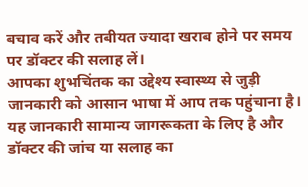बचाव करें और तबीयत ज्यादा खराब होने पर समय पर डॉक्टर की सलाह लें।
आपका शुभचिंतक का उद्देश्य स्वास्थ्य से जुड़ी जानकारी को आसान भाषा में आप तक पहुंचाना है। यह जानकारी सामान्य जागरूकता के लिए है और डॉक्टर की जांच या सलाह का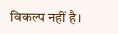विकल्प नहीं है।